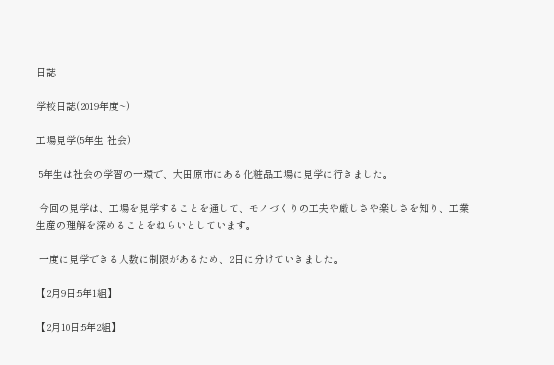日誌

学校日誌(2019年度~)

工場見学(5年生 社会)

 5年生は社会の学習の一環で、大田原市にある化粧品工場に見学に行きました。

 今回の見学は、工場を見学することを通して、モノづくりの工夫や厳しさや楽しさを知り、工業生産の理解を深めることをねらいとしています。

 一度に見学できる人数に制限があるため、2日に分けていきました。

【2月9日:5年1組】

【2月10日:5年2組】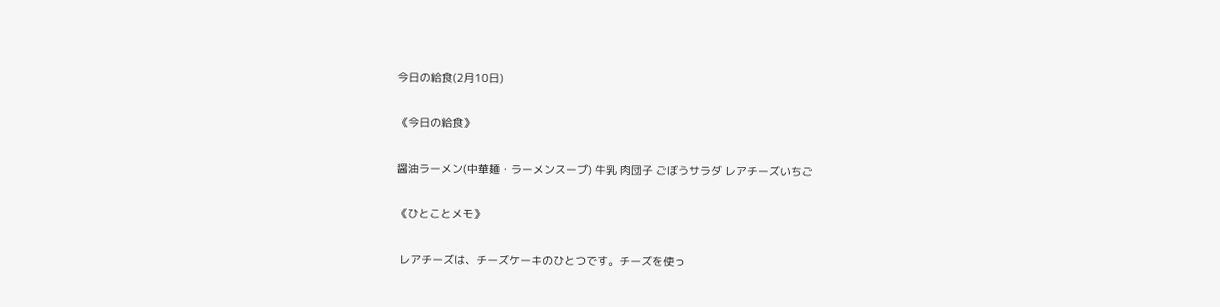今日の給食(2月10日)

《今日の給食》

醤油ラーメン(中華麺・ラーメンスープ) 牛乳 肉団子 ごぼうサラダ レアチーズいちご

《ひとことメモ》

 レアチーズは、チーズケーキのひとつです。チーズを使っ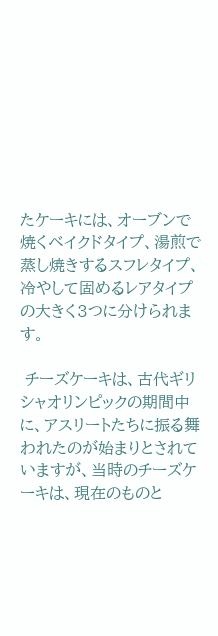たケーキには、オーブンで焼くベイクドタイプ、湯煎で蒸し焼きするスフレタイプ、冷やして固めるレアタイプの大きく3つに分けられます。

 チーズケーキは、古代ギリシャオリンピックの期間中に、アスリートたちに振る舞われたのが始まりとされていますが、当時のチーズケーキは、現在のものと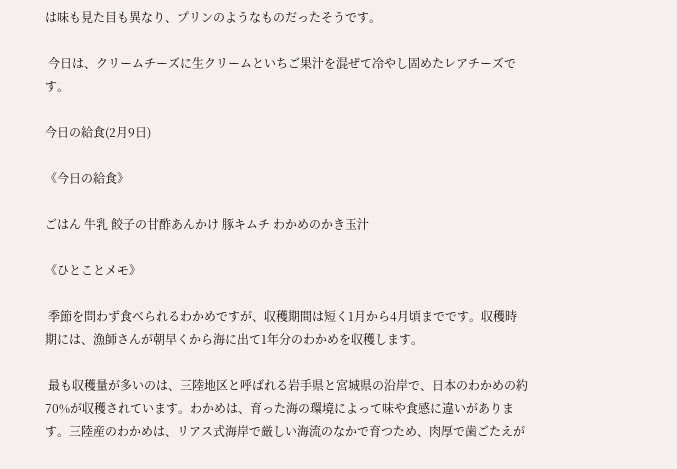は味も見た目も異なり、プリンのようなものだったそうです。

 今日は、クリームチーズに生クリームといちご果汁を混ぜて冷やし固めたレアチーズです。

今日の給食(2月9日)

《今日の給食》

ごはん 牛乳 餃子の甘酢あんかけ 豚キムチ わかめのかき玉汁

《ひとことメモ》

 季節を問わず食べられるわかめですが、収穫期間は短く1月から4月頃までです。収穫時期には、漁師さんが朝早くから海に出て1年分のわかめを収穫します。

 最も収穫量が多いのは、三陸地区と呼ばれる岩手県と宮城県の沿岸で、日本のわかめの約70%が収穫されています。わかめは、育った海の環境によって味や食感に違いがあります。三陸産のわかめは、リアス式海岸で厳しい海流のなかで育つため、肉厚で歯ごたえが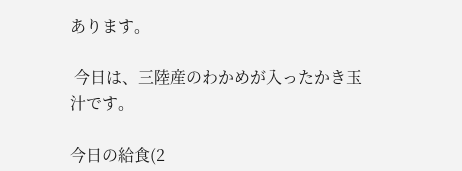あります。

 今日は、三陸産のわかめが入ったかき玉汁です。

今日の給食(2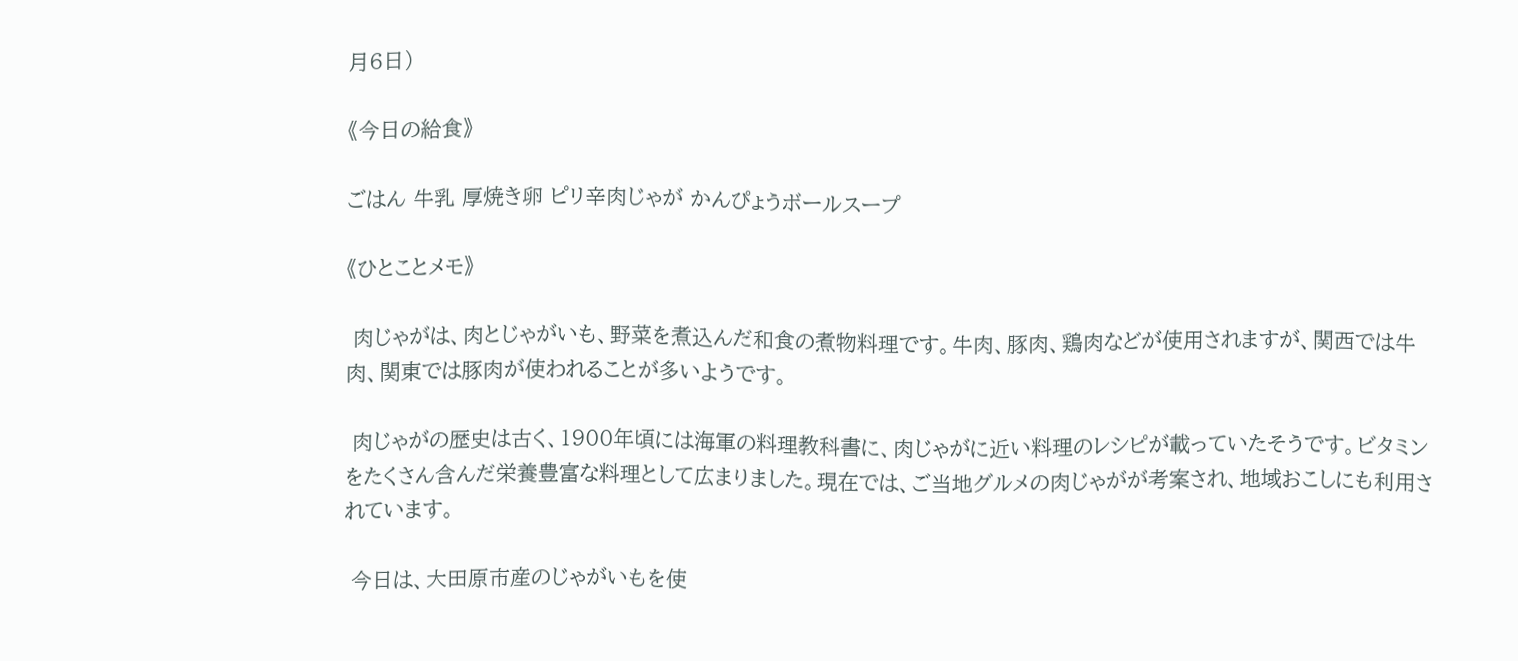月6日)

《今日の給食》

ごはん 牛乳 厚焼き卵 ピリ辛肉じゃが かんぴょうボールスープ

《ひとことメモ》

 肉じゃがは、肉とじゃがいも、野菜を煮込んだ和食の煮物料理です。牛肉、豚肉、鶏肉などが使用されますが、関西では牛肉、関東では豚肉が使われることが多いようです。

 肉じゃがの歴史は古く、1900年頃には海軍の料理教科書に、肉じゃがに近い料理のレシピが載っていたそうです。ビタミンをたくさん含んだ栄養豊富な料理として広まりました。現在では、ご当地グルメの肉じゃがが考案され、地域おこしにも利用されています。

 今日は、大田原市産のじゃがいもを使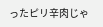ったピリ辛肉じゃ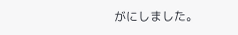がにしました。